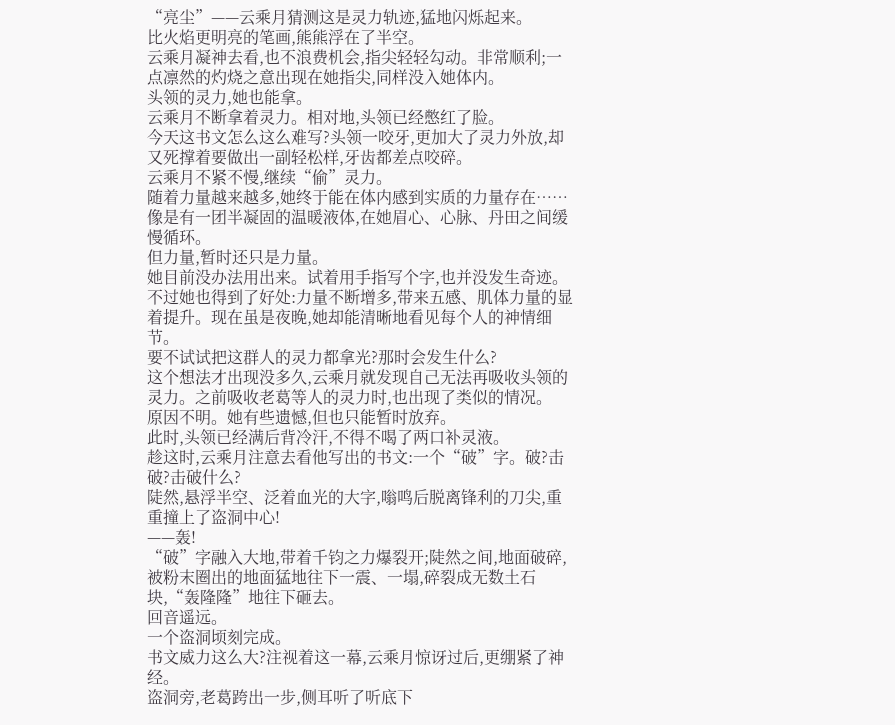“亮尘”——云乘月猜测这是灵力轨迹,猛地闪烁起来。
比火焰更明亮的笔画,熊熊浮在了半空。
云乘月凝神去看,也不浪费机会,指尖轻轻勾动。非常顺利;一点凛然的灼烧之意出现在她指尖,同样没入她体内。
头领的灵力,她也能拿。
云乘月不断拿着灵力。相对地,头领已经憋红了脸。
今天这书文怎么这么难写?头领一咬牙,更加大了灵力外放,却又死撑着要做出一副轻松样,牙齿都差点咬碎。
云乘月不紧不慢,继续“偷”灵力。
随着力量越来越多,她终于能在体内感到实质的力量存在……像是有一团半凝固的温暖液体,在她眉心、心脉、丹田之间缓慢循环。
但力量,暂时还只是力量。
她目前没办法用出来。试着用手指写个字,也并没发生奇迹。
不过她也得到了好处:力量不断增多,带来五感、肌体力量的显着提升。现在虽是夜晚,她却能清晰地看见每个人的神情细节。
要不试试把这群人的灵力都拿光?那时会发生什么?
这个想法才出现没多久,云乘月就发现自己无法再吸收头领的灵力。之前吸收老葛等人的灵力时,也出现了类似的情况。
原因不明。她有些遗憾,但也只能暂时放弃。
此时,头领已经满后背冷汗,不得不喝了两口补灵液。
趁这时,云乘月注意去看他写出的书文:一个“破”字。破?击破?击破什么?
陡然,悬浮半空、泛着血光的大字,嗡鸣后脱离锋利的刀尖,重重撞上了盗洞中心!
——轰!
“破”字融入大地,带着千钧之力爆裂开;陡然之间,地面破碎,被粉末圈出的地面猛地往下一震、一塌,碎裂成无数土石块,“轰隆隆”地往下砸去。
回音遥远。
一个盗洞顷刻完成。
书文威力这么大?注视着这一幕,云乘月惊讶过后,更绷紧了神经。
盗洞旁,老葛跨出一步,侧耳听了听底下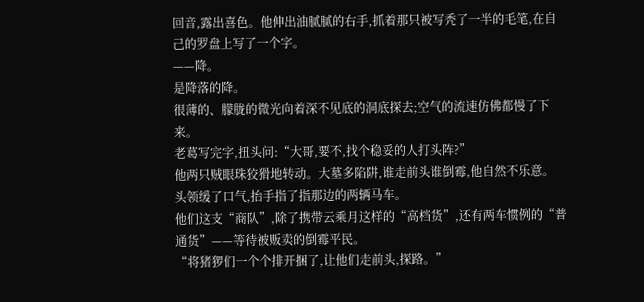回音,露出喜色。他伸出油腻腻的右手,抓着那只被写秃了一半的毛笔,在自己的罗盘上写了一个字。
——降。
是降落的降。
很薄的、朦胧的微光向着深不见底的洞底探去;空气的流速仿佛都慢了下来。
老葛写完字,扭头问:“大哥,要不,找个稳妥的人打头阵?”
他两只贼眼珠狡猾地转动。大墓多陷阱,谁走前头谁倒霉,他自然不乐意。
头领缓了口气,抬手指了指那边的两辆马车。
他们这支“商队”,除了携带云乘月这样的“高档货”,还有两车惯例的“普通货”——等待被贩卖的倒霉平民。
“将猪猡们一个个排开捆了,让他们走前头,探路。”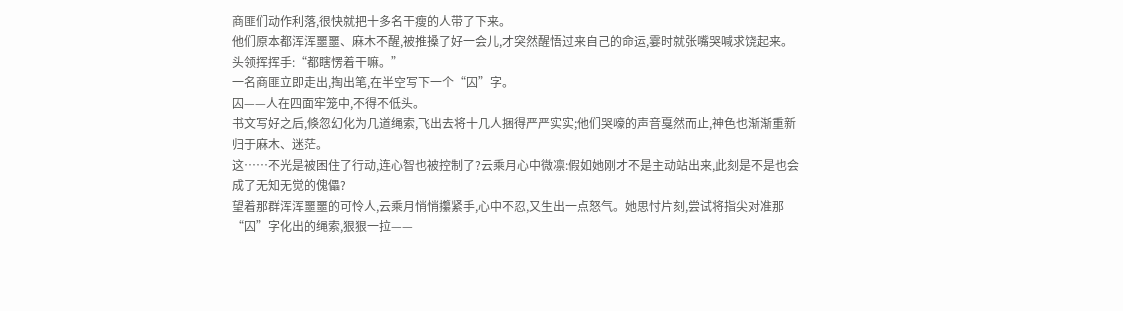商匪们动作利落,很快就把十多名干瘦的人带了下来。
他们原本都浑浑噩噩、麻木不醒,被推搡了好一会儿,才突然醒悟过来自己的命运,霎时就张嘴哭喊求饶起来。
头领挥挥手:“都瞎愣着干嘛。”
一名商匪立即走出,掏出笔,在半空写下一个“囚”字。
囚——人在四面牢笼中,不得不低头。
书文写好之后,倏忽幻化为几道绳索,飞出去将十几人捆得严严实实;他们哭嚎的声音戛然而止,神色也渐渐重新归于麻木、迷茫。
这……不光是被困住了行动,连心智也被控制了?云乘月心中微凛:假如她刚才不是主动站出来,此刻是不是也会成了无知无觉的傀儡?
望着那群浑浑噩噩的可怜人,云乘月悄悄攥紧手,心中不忍,又生出一点怒气。她思忖片刻,尝试将指尖对准那“囚”字化出的绳索,狠狠一拉——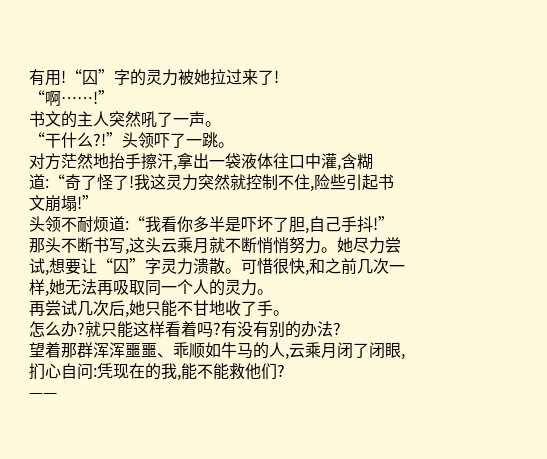有用!“囚”字的灵力被她拉过来了!
“啊……!”
书文的主人突然吼了一声。
“干什么?!”头领吓了一跳。
对方茫然地抬手擦汗,拿出一袋液体往口中灌,含糊道:“奇了怪了!我这灵力突然就控制不住,险些引起书文崩塌!”
头领不耐烦道:“我看你多半是吓坏了胆,自己手抖!”
那头不断书写,这头云乘月就不断悄悄努力。她尽力尝试,想要让“囚”字灵力溃散。可惜很快,和之前几次一样,她无法再吸取同一个人的灵力。
再尝试几次后,她只能不甘地收了手。
怎么办?就只能这样看着吗?有没有别的办法?
望着那群浑浑噩噩、乖顺如牛马的人,云乘月闭了闭眼,扪心自问:凭现在的我,能不能救他们?
——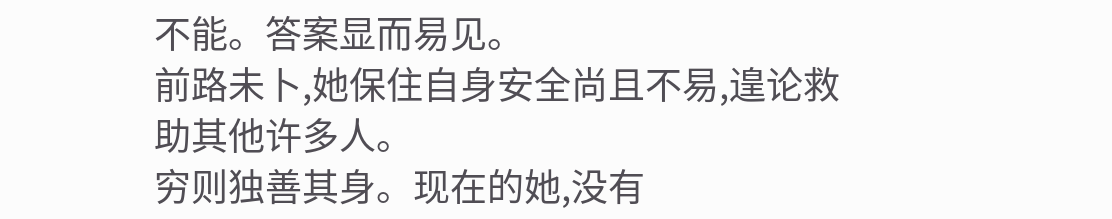不能。答案显而易见。
前路未卜,她保住自身安全尚且不易,遑论救助其他许多人。
穷则独善其身。现在的她,没有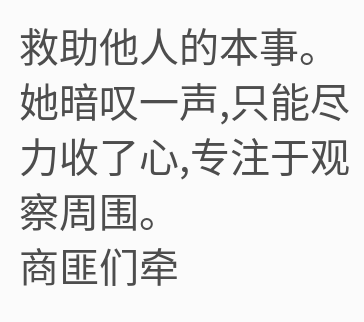救助他人的本事。
她暗叹一声,只能尽力收了心,专注于观察周围。
商匪们牵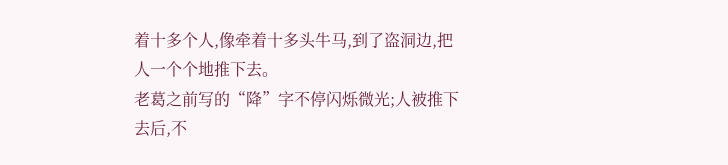着十多个人,像牵着十多头牛马,到了盗洞边,把人一个个地推下去。
老葛之前写的“降”字不停闪烁微光;人被推下去后,不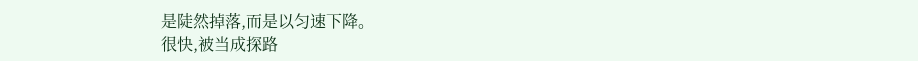是陡然掉落,而是以匀速下降。
很快,被当成探路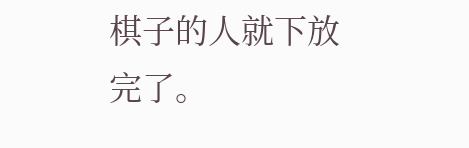棋子的人就下放完了。